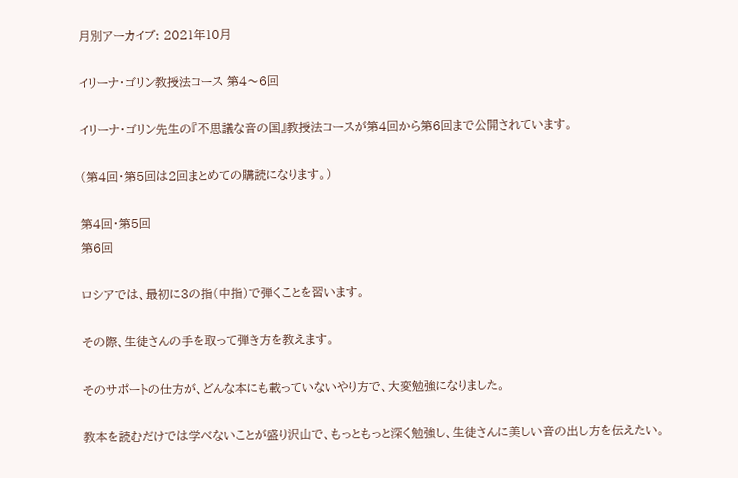月別アーカイブ: 2021年10月

イリーナ・ゴリン教授法コース 第4〜6回

イリーナ・ゴリン先生の『不思議な音の国』教授法コースが第4回から第6回まで公開されています。

(第4回・第5回は2回まとめての購読になります。)

第4回・第5回
第6回

ロシアでは、最初に3の指(中指)で弾くことを習います。

その際、生徒さんの手を取って弾き方を教えます。

そのサポートの仕方が、どんな本にも載っていないやり方で、大変勉強になりました。

教本を読むだけでは学べないことが盛り沢山で、もっともっと深く勉強し、生徒さんに美しい音の出し方を伝えたい。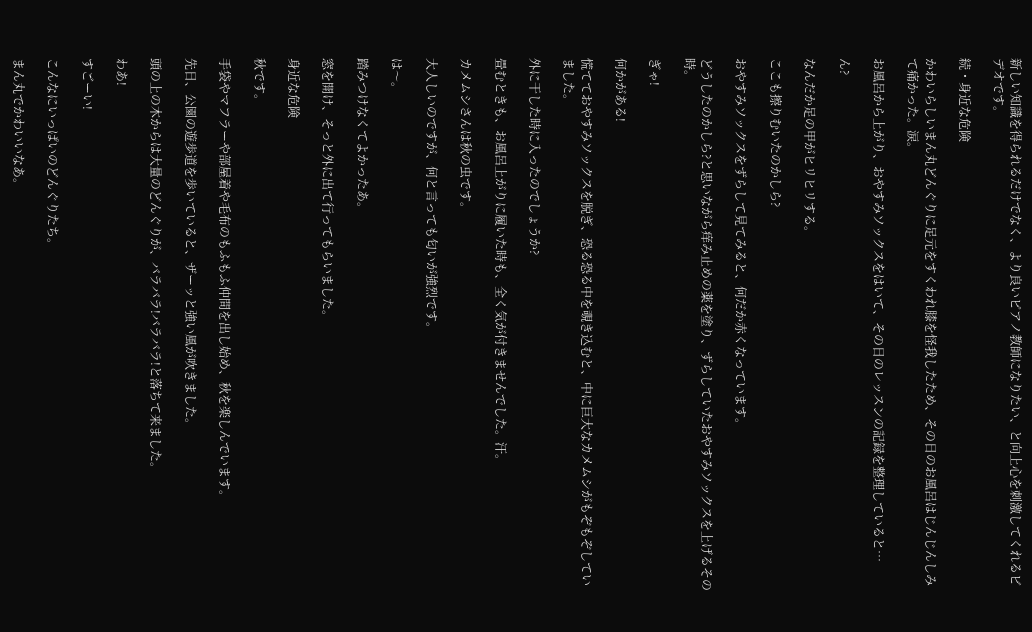新しい知識を得られるだけでなく、より良いピアノ教師になりたい、と向上心を刺激してくれるビデオです。

続・身近な危険

かわいらしいまん丸どんぐりに足元をすくわれ膝を怪我したため、その日のお風呂はじんじんしみて痛かった。涙。

お風呂から上がり、おやすみソックスをはいて、その日のレッスンの記録を整理していると…

ん?

なんだか足の甲がヒリヒリする。

ここも擦りむいたのかしら?

おやすみソックスをずらして見てみると、何だか赤くなっています。

どうしたのかしら?と思いながら痒み止めの薬を塗り、ずらしていたおやすみソックスを上げるその時。

ぎゃ!

何かがある!

慌てておやすみソックスを脱ぎ、恐る恐る中を覗き込むと、中に巨大なカメムシがもぞもぞしていました。

外に干した時に入ったのでしょうか?

畳むときも、お風呂上がりに履いた時も、全く気が付きませんでした。汗。

カメムシさんは秋の虫です。

大人しいのですが、何と言っても匂いが強烈です。

は〜。

踏みつけなくてよかったあ。

窓を開け、そっと外に出て行ってもらいました。

身近な危険

秋です。

手袋やマフラーや部屋着や毛布のもふもふ仲間を出し始め、秋を楽しんでいます。

先日、公園の遊歩道を歩いていると、ザーッと強い風が吹きました。

頭の上の木からは大量のどんぐりが、バラバラ!バラバラ!と落ちて来ました。

わあ!

すごーい!

こんなにいっぱいのどんぐりたち。

まん丸でかわいいなあ。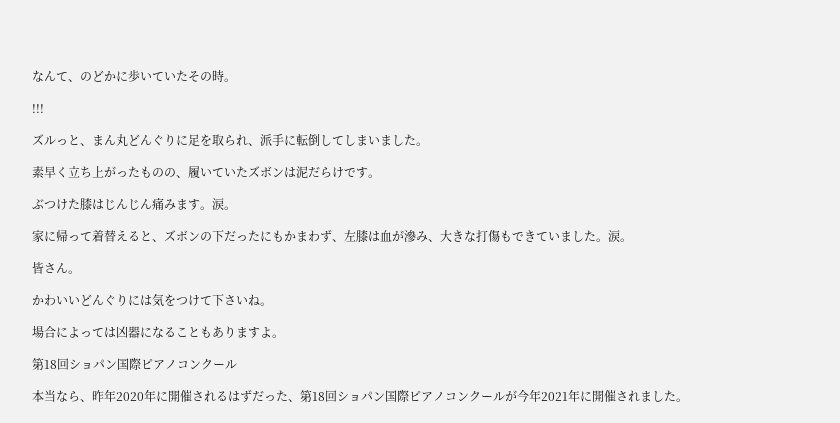なんて、のどかに歩いていたその時。

!!!

ズルっと、まん丸どんぐりに足を取られ、派手に転倒してしまいました。

素早く立ち上がったものの、履いていたズボンは泥だらけです。

ぶつけた膝はじんじん痛みます。涙。

家に帰って着替えると、ズボンの下だったにもかまわず、左膝は血が滲み、大きな打傷もできていました。涙。

皆さん。

かわいいどんぐりには気をつけて下さいね。

場合によっては凶器になることもありますよ。

第18回ショパン国際ピアノコンクール

本当なら、昨年2020年に開催されるはずだった、第18回ショパン国際ピアノコンクールが今年2021年に開催されました。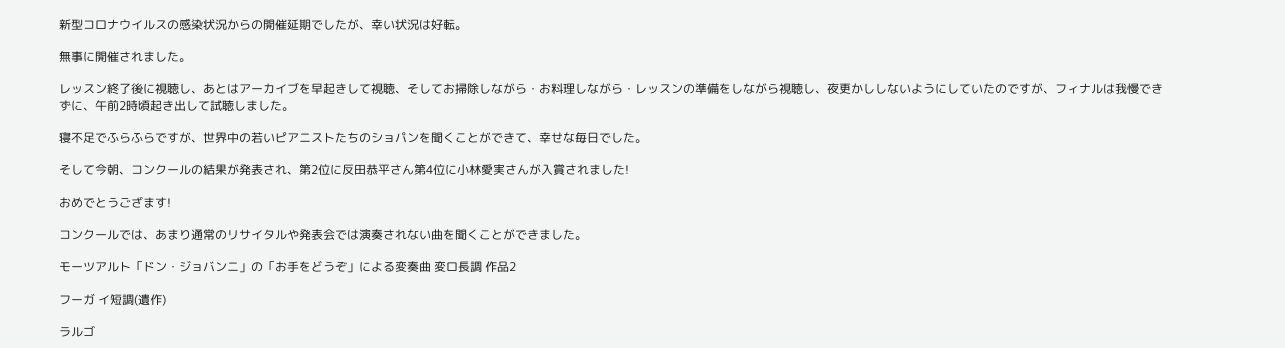新型コロナウイルスの感染状況からの開催延期でしたが、幸い状況は好転。

無事に開催されました。

レッスン終了後に視聴し、あとはアーカイブを早起きして視聴、そしてお掃除しながら・お料理しながら・レッスンの準備をしながら視聴し、夜更かししないようにしていたのですが、フィナルは我慢できずに、午前2時頃起き出して試聴しました。

寝不足でふらふらですが、世界中の若いピアニストたちのショパンを聞くことができて、幸せな毎日でした。

そして今朝、コンクールの結果が発表され、第2位に反田恭平さん第4位に小林愛実さんが入賞されました!

おめでとうござます!

コンクールでは、あまり通常のリサイタルや発表会では演奏されない曲を聞くことができました。

モーツアルト「ドン・ジョバンニ」の「お手をどうぞ」による変奏曲 変ロ長調 作品2

フーガ イ短調(遺作)

ラルゴ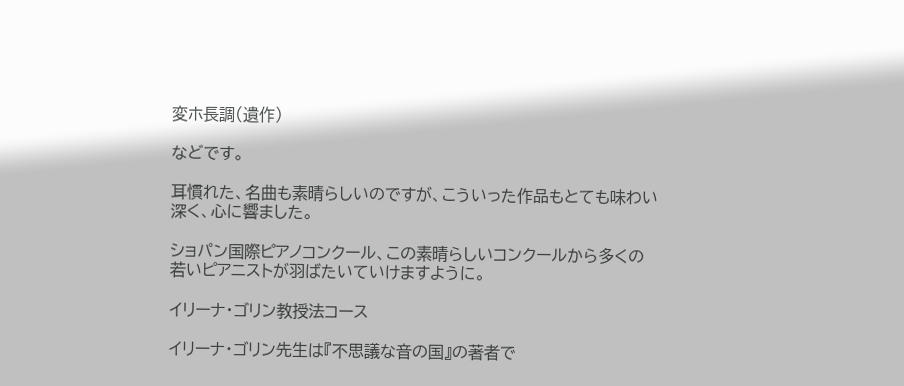変ホ長調(遺作)

などです。

耳慣れた、名曲も素晴らしいのですが、こういった作品もとても味わい深く、心に響ました。

ショパン国際ピアノコンクール、この素晴らしいコンクールから多くの若いピアニストが羽ばたいていけますように。

イリーナ・ゴリン教授法コース

イリーナ・ゴリン先生は『不思議な音の国』の著者で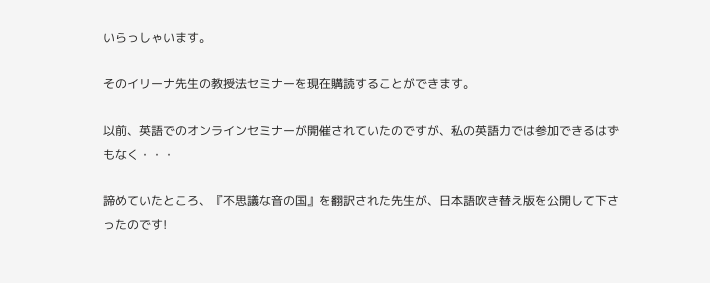いらっしゃいます。

そのイリーナ先生の教授法セミナーを現在購読することができます。

以前、英語でのオンラインセミナーが開催されていたのですが、私の英語力では参加できるはずもなく・・・

諦めていたところ、『不思議な音の国』を翻訳された先生が、日本語吹き替え版を公開して下さったのです!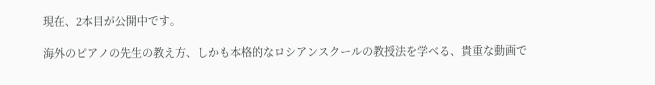現在、2本目が公開中です。

海外のピアノの先生の教え方、しかも本格的なロシアンスクールの教授法を学べる、貴重な動画で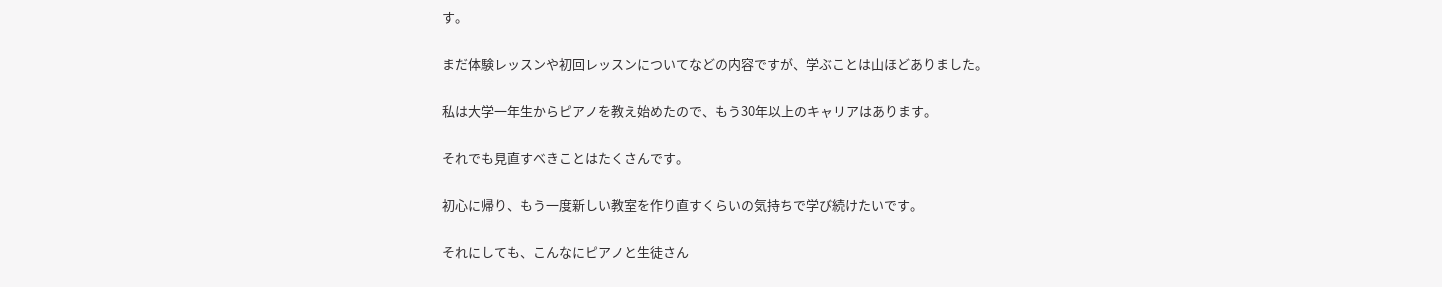す。

まだ体験レッスンや初回レッスンについてなどの内容ですが、学ぶことは山ほどありました。

私は大学一年生からピアノを教え始めたので、もう30年以上のキャリアはあります。

それでも見直すべきことはたくさんです。

初心に帰り、もう一度新しい教室を作り直すくらいの気持ちで学び続けたいです。

それにしても、こんなにピアノと生徒さん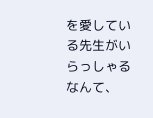を愛している先生がいらっしゃるなんて、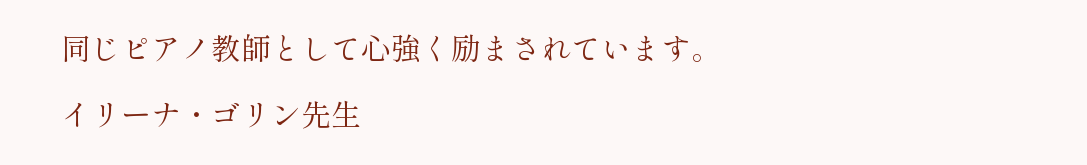同じピアノ教師として心強く励まされています。

イリーナ・ゴリン先生